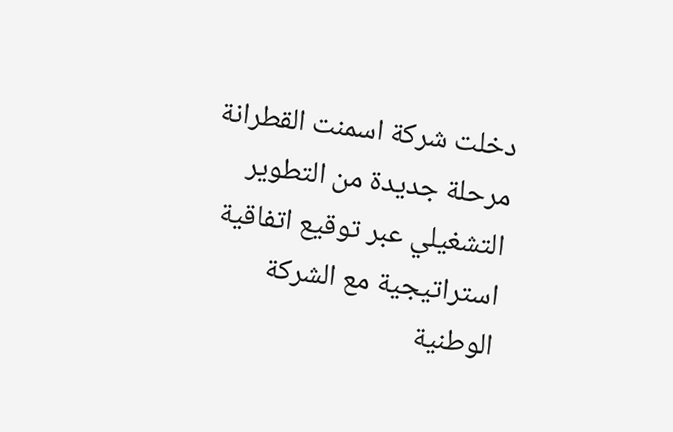دخلت شركة اسمنت القطرانة مرحلة جديدة من التطوير التشغيلي عبر توقيع اتفاقية استراتيجية مع الشركة الوطنية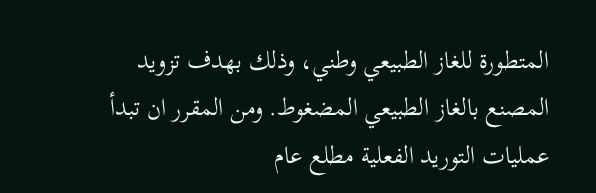المتطورة للغاز الطبيعي وطني، وذلك بهدف تزويد المصنع بالغاز الطبيعي المضغوط. ومن المقرر ان تبدأ عمليات التوريد الفعلية مطلع عام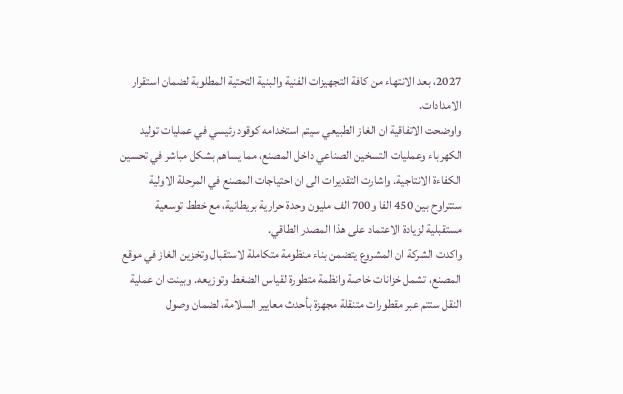2027، بعد الانتهاء من كافة التجهيزات الفنية والبنية التحتية المطلوبة لضمان استقرار الامدادات.
واوضحت الاتفاقية ان الغاز الطبيعي سيتم استخدامه كوقود رئيسي في عمليات توليد الكهرباء وعمليات التسخين الصناعي داخل المصنع، مما يساهم بشكل مباشر في تحسين الكفاءة الانتاجية. واشارت التقديرات الى ان احتياجات المصنع في المرحلة الاولية ستتراوح بين 450 الفا و700 الف مليون وحدة حرارية بريطانية، مع خطط توسعية مستقبلية لزيادة الاعتماد على هذا المصدر الطاقي.
واكدت الشركة ان المشروع يتضمن بناء منظومة متكاملة لاستقبال وتخزين الغاز في موقع المصنع، تشمل خزانات خاصة وانظمة متطورة لقياس الضغط وتوزيعه. وبينت ان عملية النقل ستتم عبر مقطورات متنقلة مجهزة بأحدث معايير السلامة، لضمان وصول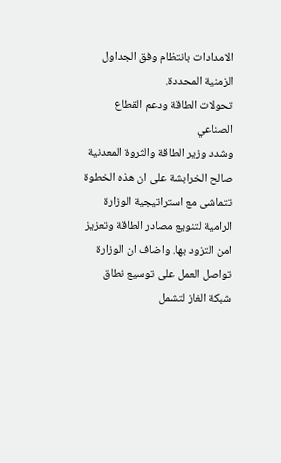الامدادات بانتظام وفق الجداول الزمنية المحددة.
تحولات الطاقة ودعم القطاع الصناعي
وشدد وزير الطاقة والثروة المعدنية صالح الخرابشة على ان هذه الخطوة تتماشى مع استراتيجية الوزارة الرامية لتنويع مصادر الطاقة وتعزيز امن التزود بها. واضاف ان الوزارة تواصل العمل على توسيع نطاق شبكة الغاز لتشمل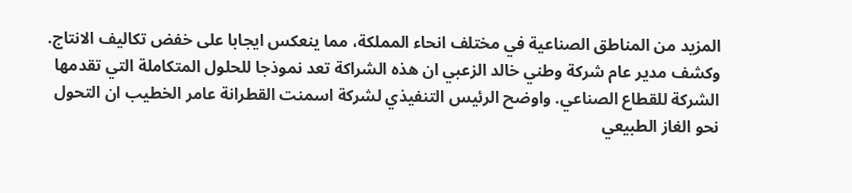المزيد من المناطق الصناعية في مختلف انحاء المملكة، مما ينعكس ايجابا على خفض تكاليف الانتاج.
وكشف مدير عام شركة وطني خالد الزعبي ان هذه الشراكة تعد نموذجا للحلول المتكاملة التي تقدمها الشركة للقطاع الصناعي. واوضح الرئيس التنفيذي لشركة اسمنت القطرانة عامر الخطيب ان التحول نحو الغاز الطبيعي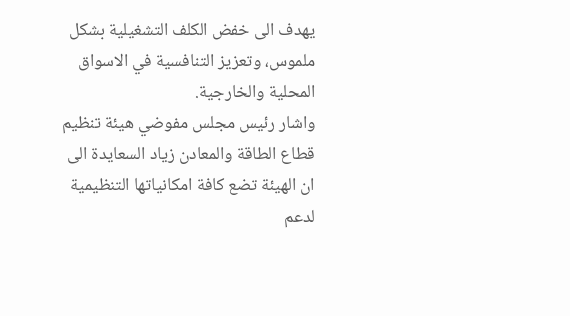يهدف الى خفض الكلف التشغيلية بشكل ملموس، وتعزيز التنافسية في الاسواق المحلية والخارجية.
واشار رئيس مجلس مفوضي هيئة تنظيم قطاع الطاقة والمعادن زياد السعايدة الى ان الهيئة تضع كافة امكانياتها التنظيمية لدعم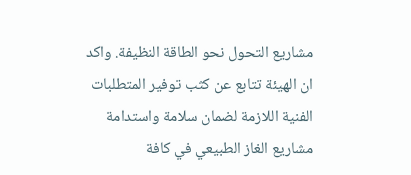مشاريع التحول نحو الطاقة النظيفة. واكد ان الهيئة تتابع عن كثب توفير المتطلبات الفنية اللازمة لضمان سلامة واستدامة مشاريع الغاز الطبيعي في كافة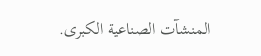المنشآت الصناعية الكبرى.